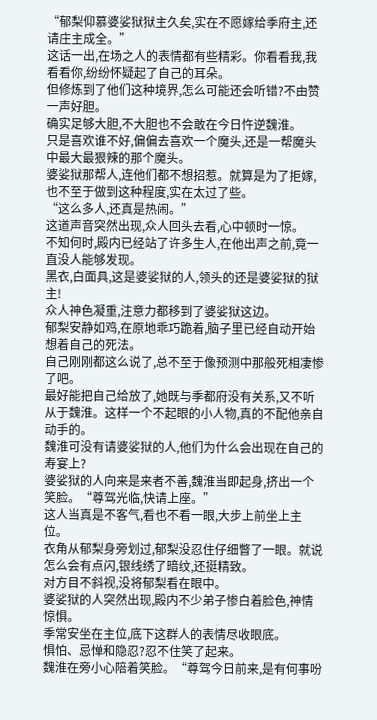“郁梨仰慕婆娑狱狱主久矣,实在不愿嫁给季府主,还请庄主成全。”
这话一出,在场之人的表情都有些精彩。你看看我,我看看你,纷纷怀疑起了自己的耳朵。
但修炼到了他们这种境界,怎么可能还会听错?不由赞一声好胆。
确实足够大胆,不大胆也不会敢在今日忤逆魏淮。
只是喜欢谁不好,偏偏去喜欢一个魔头,还是一帮魔头中最大最狠辣的那个魔头。
婆娑狱那帮人,连他们都不想招惹。就算是为了拒嫁,也不至于做到这种程度,实在太过了些。
“这么多人,还真是热闹。”
这道声音突然出现,众人回头去看,心中顿时一惊。
不知何时,殿内已经站了许多生人,在他出声之前,竟一直没人能够发现。
黑衣,白面具,这是婆娑狱的人,领头的还是婆娑狱的狱主!
众人神色凝重,注意力都移到了婆娑狱这边。
郁梨安静如鸡,在原地乖巧跪着,脑子里已经自动开始想着自己的死法。
自己刚刚都这么说了,总不至于像预测中那般死相凄惨了吧。
最好能把自己给放了,她既与季都府没有关系,又不听从于魏淮。这样一个不起眼的小人物,真的不配他亲自动手的。
魏淮可没有请婆娑狱的人,他们为什么会出现在自己的寿宴上?
婆娑狱的人向来是来者不善,魏淮当即起身,挤出一个笑脸。“尊驾光临,快请上座。”
这人当真是不客气,看也不看一眼,大步上前坐上主位。
衣角从郁梨身旁划过,郁梨没忍住仔细瞥了一眼。就说怎么会有点闪,银线绣了暗纹,还挺精致。
对方目不斜视,没将郁梨看在眼中。
婆娑狱的人突然出现,殿内不少弟子惨白着脸色,神情惊惧。
季常安坐在主位,底下这群人的表情尽收眼底。
惧怕、忌惮和隐忍?忍不住笑了起来。
魏淮在旁小心陪着笑脸。“尊驾今日前来,是有何事吩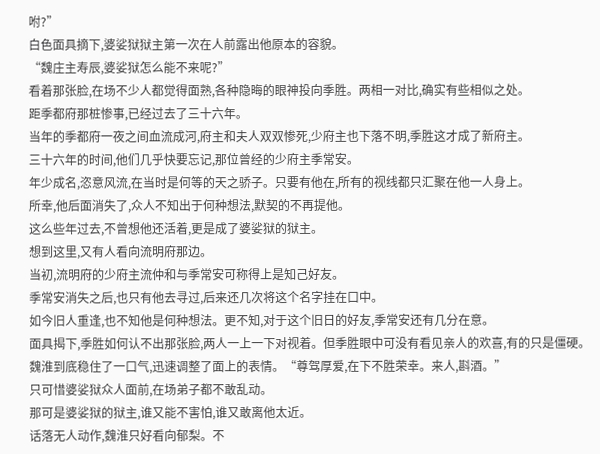咐?”
白色面具摘下,婆娑狱狱主第一次在人前露出他原本的容貌。
“魏庄主寿辰,婆娑狱怎么能不来呢?”
看着那张脸,在场不少人都觉得面熟,各种隐晦的眼神投向季胜。两相一对比,确实有些相似之处。
距季都府那桩惨事,已经过去了三十六年。
当年的季都府一夜之间血流成河,府主和夫人双双惨死,少府主也下落不明,季胜这才成了新府主。
三十六年的时间,他们几乎快要忘记,那位曾经的少府主季常安。
年少成名,恣意风流,在当时是何等的天之骄子。只要有他在,所有的视线都只汇聚在他一人身上。
所幸,他后面消失了,众人不知出于何种想法,默契的不再提他。
这么些年过去,不曾想他还活着,更是成了婆娑狱的狱主。
想到这里,又有人看向流明府那边。
当初,流明府的少府主流仲和与季常安可称得上是知己好友。
季常安消失之后,也只有他去寻过,后来还几次将这个名字挂在口中。
如今旧人重逢,也不知他是何种想法。更不知,对于这个旧日的好友,季常安还有几分在意。
面具揭下,季胜如何认不出那张脸,两人一上一下对视着。但季胜眼中可没有看见亲人的欢喜,有的只是僵硬。
魏淮到底稳住了一口气,迅速调整了面上的表情。“尊驾厚爱,在下不胜荣幸。来人,斟酒。”
只可惜婆娑狱众人面前,在场弟子都不敢乱动。
那可是婆娑狱的狱主,谁又能不害怕,谁又敢离他太近。
话落无人动作,魏淮只好看向郁梨。不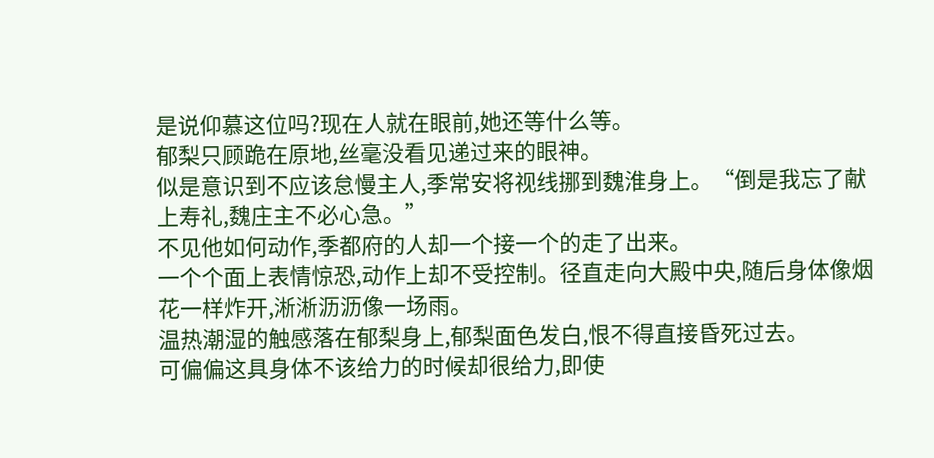是说仰慕这位吗?现在人就在眼前,她还等什么等。
郁梨只顾跪在原地,丝毫没看见递过来的眼神。
似是意识到不应该怠慢主人,季常安将视线挪到魏淮身上。“倒是我忘了献上寿礼,魏庄主不必心急。”
不见他如何动作,季都府的人却一个接一个的走了出来。
一个个面上表情惊恐,动作上却不受控制。径直走向大殿中央,随后身体像烟花一样炸开,淅淅沥沥像一场雨。
温热潮湿的触感落在郁梨身上,郁梨面色发白,恨不得直接昏死过去。
可偏偏这具身体不该给力的时候却很给力,即使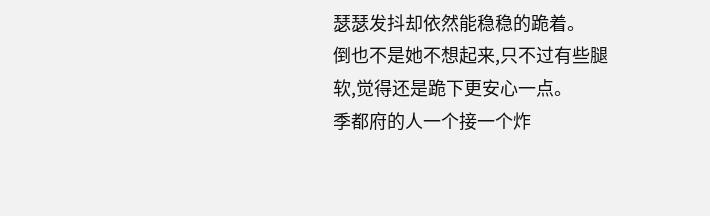瑟瑟发抖却依然能稳稳的跪着。
倒也不是她不想起来,只不过有些腿软,觉得还是跪下更安心一点。
季都府的人一个接一个炸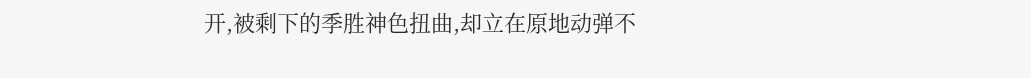开,被剩下的季胜神色扭曲,却立在原地动弹不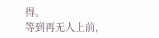得。
等到再无人上前,